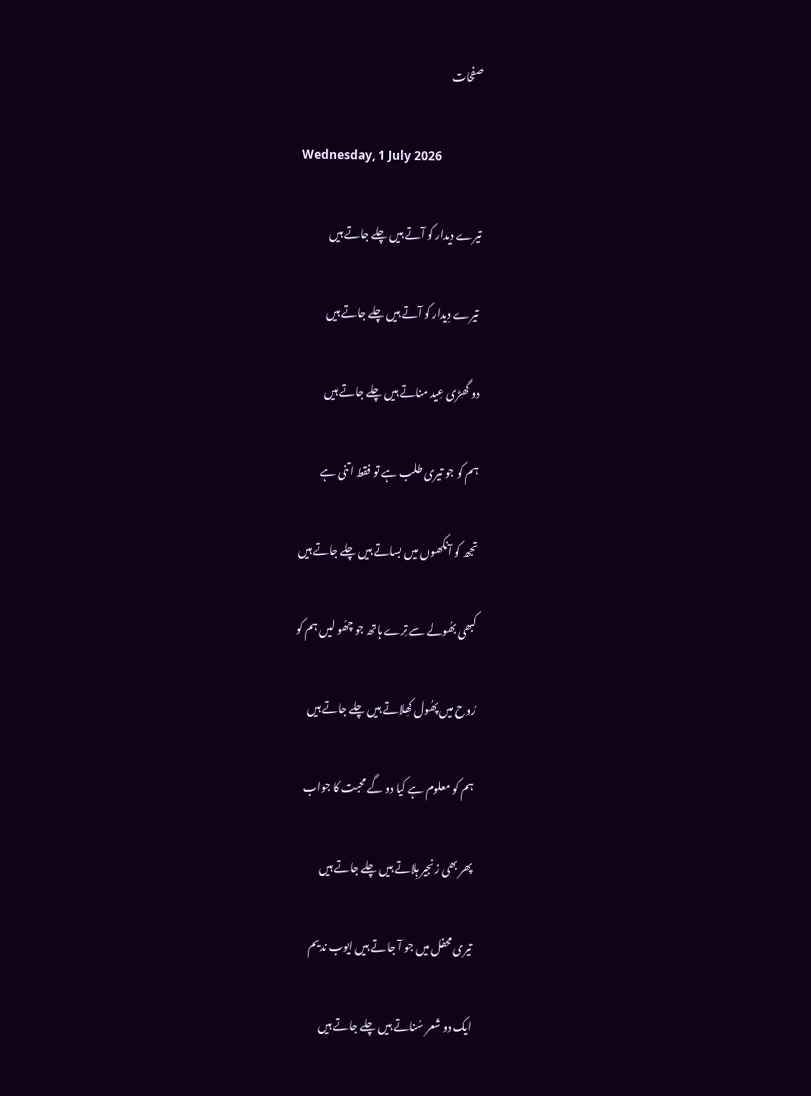صفحات

Wednesday, 1 July 2026

تیرے دیدار کو آتے ہیں چلے جاتے ہیں

 تیرے دِیدار کو آتے ہیں چلے جاتے ہیں

دو گھڑی عِید مناتے ہیں چلے جاتے ہیں

ہم کو جو تیری طلب ہے تو فقط اتنی ہے

تجھ کو آنکھوں میں بساتے ہیں چلے جاتے ہیں

کبھی بھُولے سے تِرے ہاتھ جو چھُو لیں ہم کو

رُوح میں پھُول کھِلاتے ہیں چلے جاتے ہیں

ہم کو معلوم ہے کیا دو گے محبت کا جواب

پھر بھی زنجیر ہِلاتے ہیں چلے جاتے ہیں

تیری محفل میں جو آ جاتے ہیں ایوب ندیم

ایک دو شعر سُناتے ہیں چلے جاتے ہیں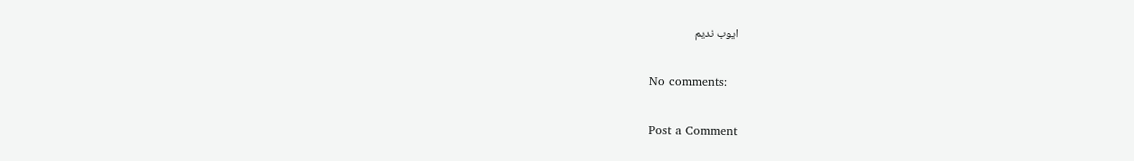ایوب ندیم

No comments:

Post a Comment